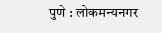पुणे : लोकमन्यनगर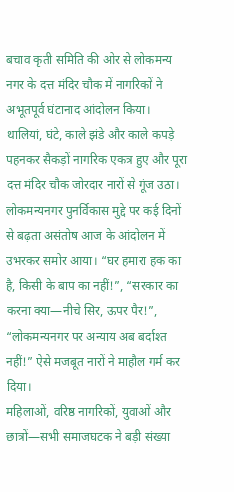बचाव कृती समिति की ओर से लोकमन्य नगर के दत्त मंदिर चौक में नागरिकों ने अभूतपूर्व घंटानाद आंदोलन किया। थालियां, घंटे, काले झंडे और काले कपड़े पहनकर सैकड़ों नागरिक एकत्र हुए और पूरा दत्त मंदिर चौक जोरदार नारों से गूंज उठा। लोकमन्यनगर पुनर्विकास मुद्दे पर कई दिनों से बढ़ता असंतोष आज के आंदोलन में उभरकर समोर आया। “घर हमारा हक का है, किसी के बाप का नहीं!”, “सरकार का करना क्या—नीचे सिर, ऊपर पैर!”, “लोकमन्यनगर पर अन्याय अब बर्दाश्त नहीं!” ऐसे मजबूत नारों ने माहौल गर्म कर दिया।
महिलाओं, वरिष्ठ नागरिकों, युवाओं और छात्रों—सभी समाजघटक ने बड़ी संख्या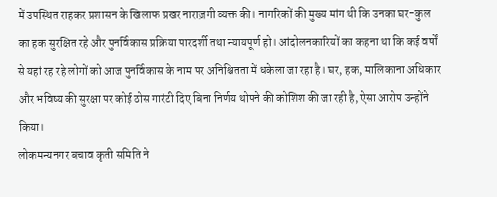में उपस्थित राहकर प्रशासन के खिलाफ प्रखर नाराज़गी व्यक्त की। नागरिकों की मुख्य मांग थी कि उनका घर-कुल का हक सुरक्षित रहे और पुनर्विकास प्रक्रिया पारदर्शी तथा न्यायपूर्ण हो। आंदोलनकारियों का कहना था कि कई वर्षों से यहां रह रहे लोगों को आज पुनर्विकास के नाम पर अनिश्चितता में धकेला जा रहा है। घर, हक, मालिकाना अधिकार और भविष्य की सुरक्षा पर कोई ठोस गारंटी दिए बिना निर्णय थोपने की कोशिश की जा रही है, ऐसा आरोप उन्होंने किया।
लोकमन्यनगर बचाव कृती समिति ने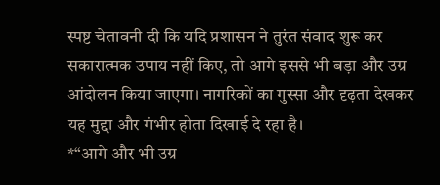स्पष्ट चेतावनी दी कि यदि प्रशासन ने तुरंत संवाद शुरू कर सकारात्मक उपाय नहीं किए, तो आगे इससे भी बड़ा और उग्र आंदोलन किया जाएगा। नागरिकों का गुस्सा और दृढ़ता देखकर यह मुद्दा और गंभीर होता दिखाई दे रहा है।
*“आगे और भी उग्र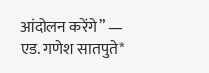आंदोलन करेंगे” — एड. गणेश सातपुते*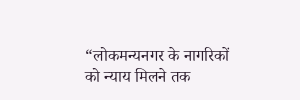“लोकमन्यनगर के नागरिकों को न्याय मिलने तक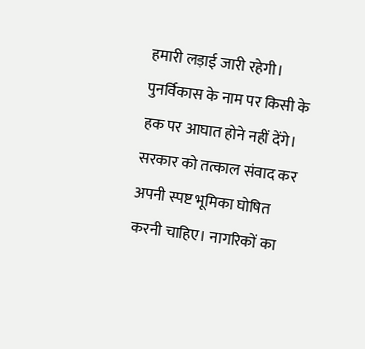हमारी लड़ाई जारी रहेगी। पुनर्विकास के नाम पर किसी के हक पर आघात होने नहीं देंगे। सरकार को तत्काल संवाद कर अपनी स्पष्ट भूमिका घोषित करनी चाहिए। नागरिकों का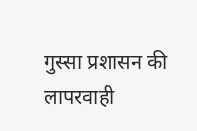गुस्सा प्रशासन की लापरवाही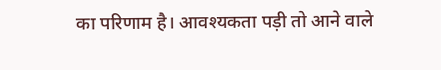का परिणाम है। आवश्यकता पड़ी तो आने वाले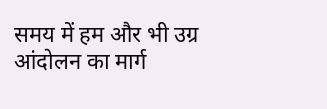समय में हम और भी उग्र आंदोलन का मार्ग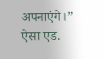अपनाएंगे।” ऐसा एड.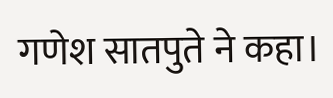गणेश सातपुते ने कहा।